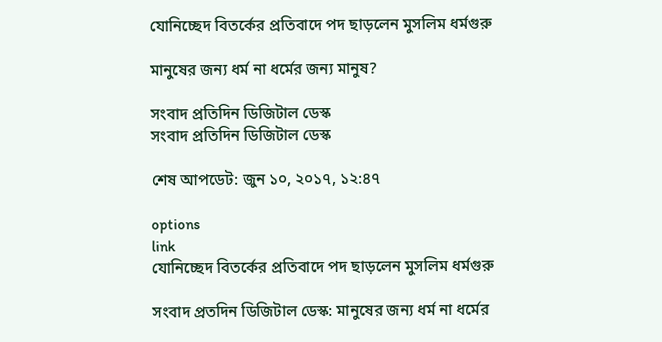যোনিচ্ছেদ বিতর্কের প্রতিবাদে পদ ছাড়লেন মুসলিম ধর্মগুরু

মানুষের জন্য ধর্ম না ধর্মের জন্য মানুষ?

সংবাদ প্রতিদিন ডিজিটাল ডেস্ক
সংবাদ প্রতিদিন ডিজিটাল ডেস্ক

শেষ আপডেট: জুন ১০, ২০১৭, ১২:৪৭

options
link
যোনিচ্ছেদ বিতর্কের প্রতিবাদে পদ ছাড়লেন মুসলিম ধর্মগুরু

সংবাদ প্রতদিন ডিজিটাল ডেস্ক: মানুষের জন্য ধর্ম না ধর্মের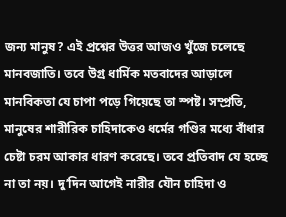জন্য মানুষ? এই প্রশ্নের উত্তর আজও খুঁজে চলেছে মানবজাতি। তবে উগ্র ধার্মিক মতবাদের আড়ালে মানবিকতা যে চাপা পড়ে গিয়েছে তা স্পষ্ট। সম্প্রতি, মানুষের শারীরিক চাহিদাকেও ধর্মের গণ্ডির মধ্যে বাঁধার চেষ্টা চরম আকার ধারণ করেছে। তবে প্রতিবাদ যে হচ্ছে না তা নয়। দু’দিন আগেই নারীর যৌন চাহিদা ও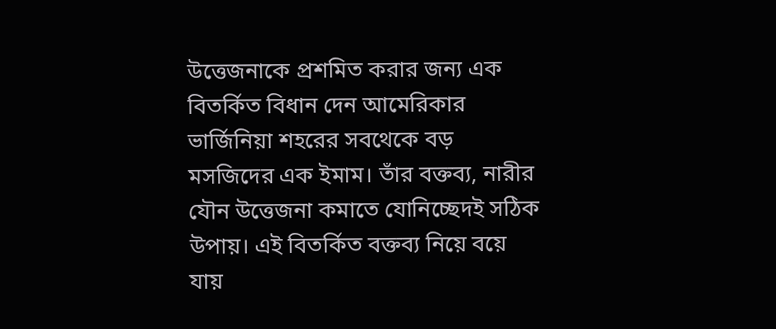উত্তেজনাকে প্রশমিত করার জন্য এক বিতর্কিত বিধান দেন আমেরিকার ভার্জিনিয়া শহরের সবথেকে বড়  মসজিদের এক ইমাম। তাঁর বক্তব্য, নারীর যৌন উত্তেজনা কমাতে যোনিচ্ছেদই সঠিক উপায়। এই বিতর্কিত বক্তব্য নিয়ে বয়ে যায়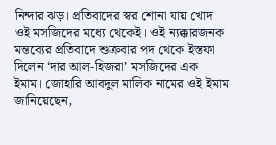নিন্দার ঝড়। প্রতিবাদের স্বর শোনা যায় খোদ ওই মসজিদের মধ্যে থেকেই। ওই ন্যক্কারজনক মন্তব্যের প্রতিবাদে শুক্রবার পদ থেকে ইস্তফা দিলেন ‘দার আল-হিজরা’ মসজিদের এক ইমাম। জোহারি আবদুল মালিক নামের ওই ইমাম জানিয়েছেন,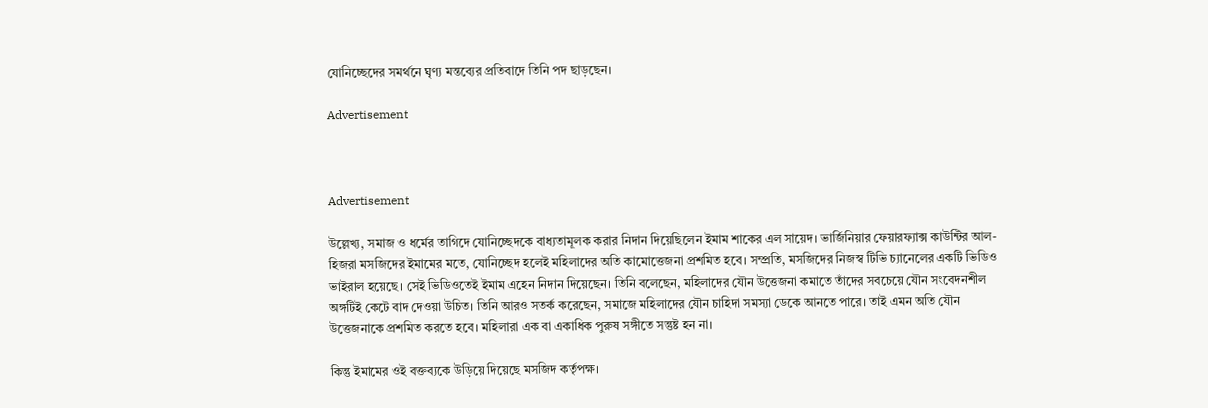যোনিচ্ছেদের সমর্থনে ঘৃণ্য মন্তব্যের প্রতিবাদে তিনি পদ ছাড়ছেন।

Advertisement



Advertisement

উল্লেখ্য, সমাজ ও ধর্মের তাগিদে যোনিচ্ছেদকে বাধ্যতামূলক করার নিদান দিয়েছিলেন ইমাম শাকের এল সায়েদ। ভার্জিনিয়ার ফেয়ারফ্যাক্স কাউন্টির আল-হিজরা মসজিদের ইমামের মতে, যোনিচ্ছেদ হলেই মহিলাদের অতি কামোত্তেজনা প্রশমিত হবে। সম্প্রতি, মসজিদের নিজস্ব টিভি চ্যানেলের একটি ভিডিও ভাইরাল হয়েছে। সেই ভিডিওতেই ইমাম এহেন নিদান দিয়েছেন। তিনি বলেছেন, মহিলাদের যৌন উত্তেজনা কমাতে তাঁদের সবচেয়ে যৌন সংবেদনশীল অঙ্গটিই কেটে বাদ দেওয়া উচিত। তিনি আরও সতর্ক করেছেন, সমাজে মহিলাদের যৌন চাহিদা সমস্যা ডেকে আনতে পারে। তাই এমন অতি যৌন উত্তেজনাকে প্রশমিত করতে হবে। মহিলারা এক বা একাধিক পুরুষ সঙ্গীতে সন্তুষ্ট হন না।

কিন্তু ইমামের ওই বক্তব্যকে উড়িয়ে দিয়েছে মসজিদ কর্তৃপক্ষ।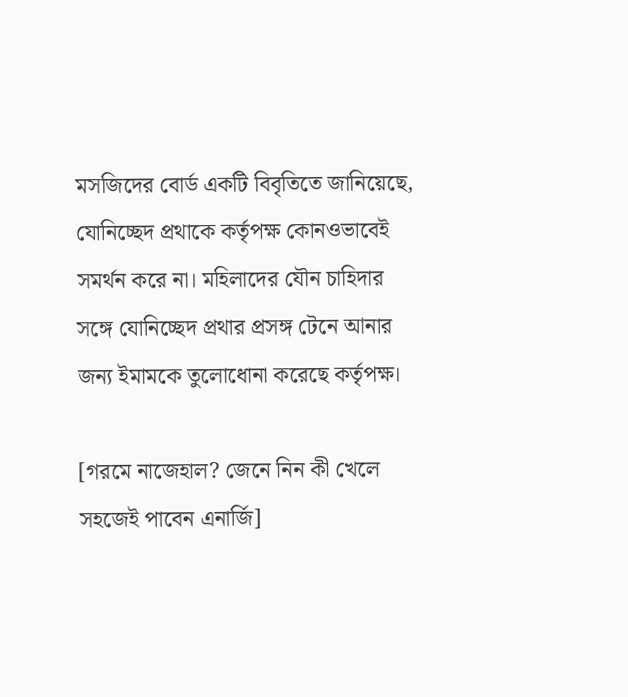মসজিদের বোর্ড একটি বিবৃতিতে জানিয়েছে, যোনিচ্ছেদ প্রথাকে কর্তৃপক্ষ কোনওভাবেই সমর্থন করে না। মহিলাদের যৌন চাহিদার সঙ্গে যোনিচ্ছেদ প্রথার প্রসঙ্গ টেনে আনার জন্য ইমামকে তুলোধোনা করেছে কর্তৃপক্ষ।

[গরমে নাজেহাল? জেনে নিন কী খেলে সহজেই পাবেন এনার্জি]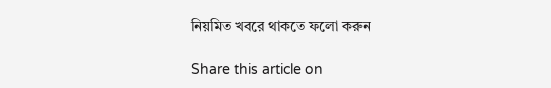নিয়মিত খবরে থাকতে ফলো করুন

Share this article on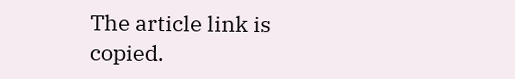The article link is copied.